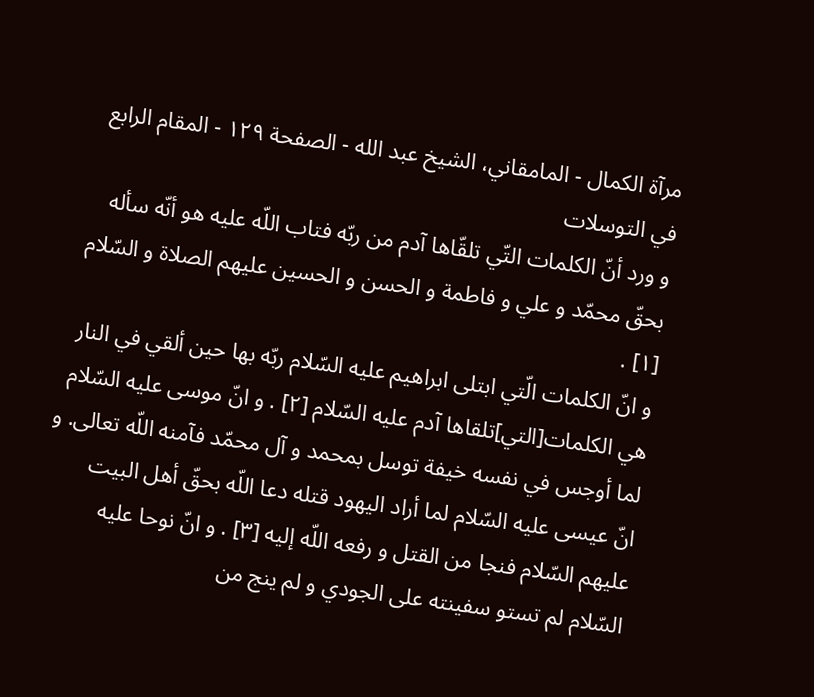مرآة الكمال - المامقاني، الشيخ عبد الله - الصفحة ١٢٩ - المقام الرابع في التوسلات
و ورد أنّ الكلمات التّي تلقّاها آدم من ربّه فتاب اللّه عليه هو أنّه سأله بحقّ محمّد و علي و فاطمة و الحسن و الحسين عليهم الصلاة و السّلام [١] .
و انّ الكلمات الّتي ابتلى ابراهيم عليه السّلام ربّه بها حين ألقي في النار هي الكلمات[التي]تلقاها آدم عليه السّلام [٢] . و انّ موسى عليه السّلام لما أوجس في نفسه خيفة توسل بمحمد و آل محمّد فآمنه اللّه تعالى. و انّ عيسى عليه السّلام لما أراد اليهود قتله دعا اللّه بحقّ أهل البيت عليهم السّلام فنجا من القتل و رفعه اللّه إليه [٣] . و انّ نوحا عليه السّلام لم تستو سفينته على الجودي و لم ينج من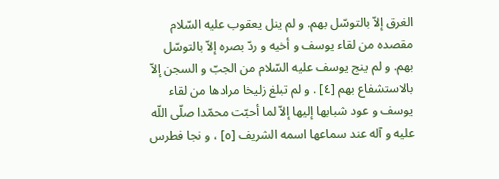الغرق إلاّ بالتوسّل بهم. و لم ينل يعقوب عليه السّلام مقصده من لقاء يوسف و أخيه و ردّ بصره إلاّ بالتوسّل بهم. و لم ينج يوسف عليه السّلام من الجبّ و السجن إلاّ بالاستشفاع بهم [٤] . و لم تبلغ زليخا مرادها من لقاء يوسف و عود شبابها إليها إلاّ لما أحبّت محمّدا صلّى اللّه عليه و آله عند سماعها اسمه الشريف [٥] ، و نجا فطرس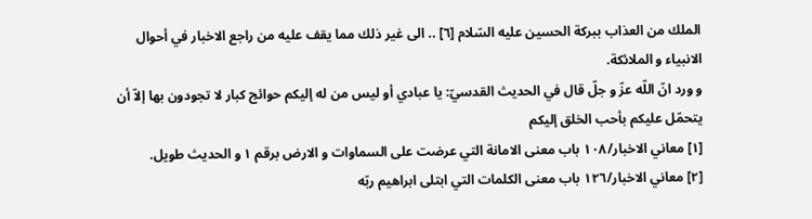الملك من العذاب ببركة الحسين عليه السّلام [٦] .. الى غير ذلك مما يقف عليه من راجع الاخبار في أحوال الانبياء و الملائكة.
و ورد انّ اللّه عزّ و جلّ قال في الحديث القدسيّ: يا عبادي أو ليس من له إليكم حوائج كبار لا تجودون بها إلاّ أن يتحمّل عليكم بأحب الخلق إليكم
[١] معاني الاخبار/١٠٨ باب معنى الامانة التي عرضت على السماوات و الارض برقم ١ و الحديث طويل.
[٢] معاني الاخبار/١٢٦ باب معنى الكلمات التي ابتلى ابراهيم ربّه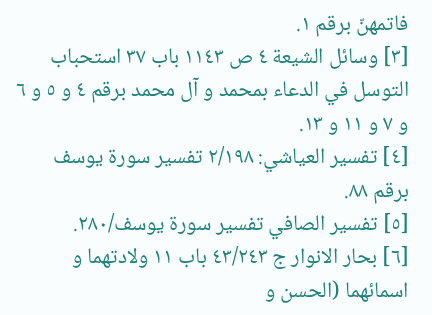فاتمهنّ برقم ١.
[٣] وسائل الشيعة ٤ ص ١١٤٣ باب ٣٧ استحباب التوسل في الدعاء بمحمد و آل محمد برقم ٤ و ٥ و ٦ و ٧ و ١١ و ١٣.
[٤] تفسير العياشي: ٢/١٩٨ تفسير سورة يوسف برقم ٨٨.
[٥] تفسير الصافي تفسير سورة يوسف/٢٨٠.
[٦] بحار الانوار ج ٤٣/٢٤٣ باب ١١ ولادتهما و اسمائهما (الحسن و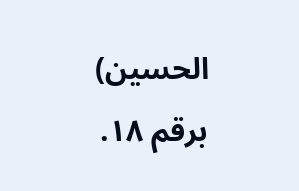الحسين) برقم ١٨.